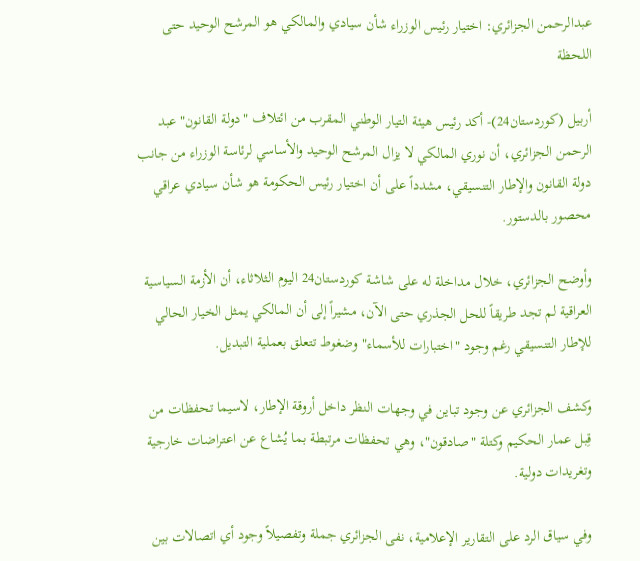عبدالرحمن الجزائري: اختيار رئيس الوزراء شأن سيادي والمالكي هو المرشح الوحيد حتى اللحظة

أربيل (كوردستان24)- أكد رئيس هيئة التيار الوطني المقرب من ائتلاف "دولة القانون" عبد الرحمن الجزائري، أن نوري المالكي لا يزال المرشح الوحيد والأساسي لرئاسة الوزراء من جانب دولة القانون والإطار التنسيقي، مشدداً على أن اختيار رئيس الحكومة هو شأن سيادي عراقي محصور بالدستور.

وأوضح الجزائري، خلال مداخلة له على شاشة كوردستان24 اليوم الثلاثاء، أن الأزمة السياسية العراقية لم تجد طريقاً للحل الجذري حتى الآن، مشيراً إلى أن المالكي يمثل الخيار الحالي للإطار التنسيقي رغم وجود "اختبارات للأسماء" وضغوط تتعلق بعملية التبديل.

وكشف الجزائري عن وجود تباين في وجهات النظر داخل أروقة الإطار، لاسيما تحفظات من قِبل عمار الحكيم وكتلة "صادقون"، وهي تحفظات مرتبطة بما يُشاع عن اعتراضات خارجية وتغريدات دولية.

وفي سياق الرد على التقارير الإعلامية، نفى الجزائري جملة وتفصيلاً وجود أي اتصالات بين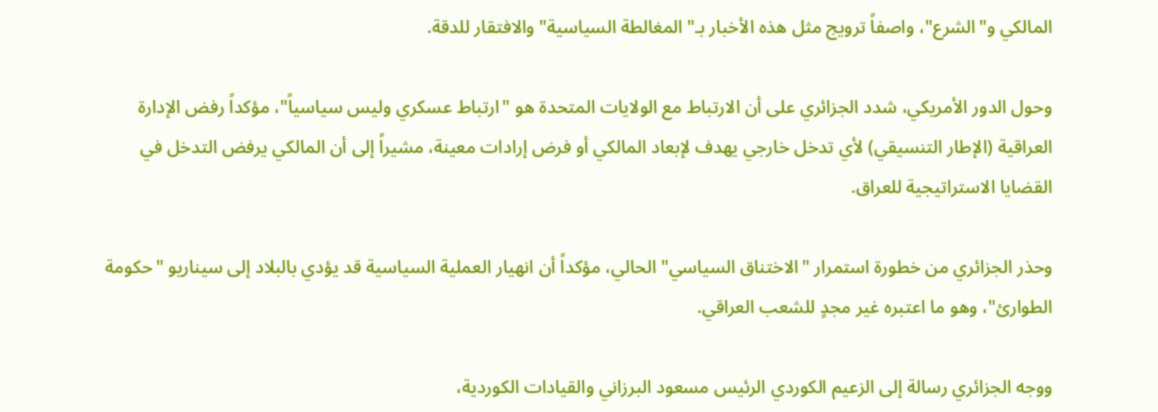المالكي و"الشرع"، واصفاً ترويج مثل هذه الأخبار بـ"المغالطة السياسية" والافتقار للدقة.

وحول الدور الأمريكي، شدد الجزائري على أن الارتباط مع الولايات المتحدة هو "ارتباط عسكري وليس سياسياً"، مؤكداً رفض الإدارة العراقية (الإطار التنسيقي) لأي تدخل خارجي يهدف لإبعاد المالكي أو فرض إرادات معينة، مشيراً إلى أن المالكي يرفض التدخل في القضايا الاستراتيجية للعراق.

وحذر الجزائري من خطورة استمرار "الاختناق السياسي" الحالي، مؤكداً أن انهيار العملية السياسية قد يؤدي بالبلاد إلى سيناريو "حكومة الطوارئ"، وهو ما اعتبره غير مجدٍ للشعب العراقي.

ووجه الجزائري رسالة إلى الزعيم الكوردي الرئيس مسعود البرزاني والقيادات الكوردية،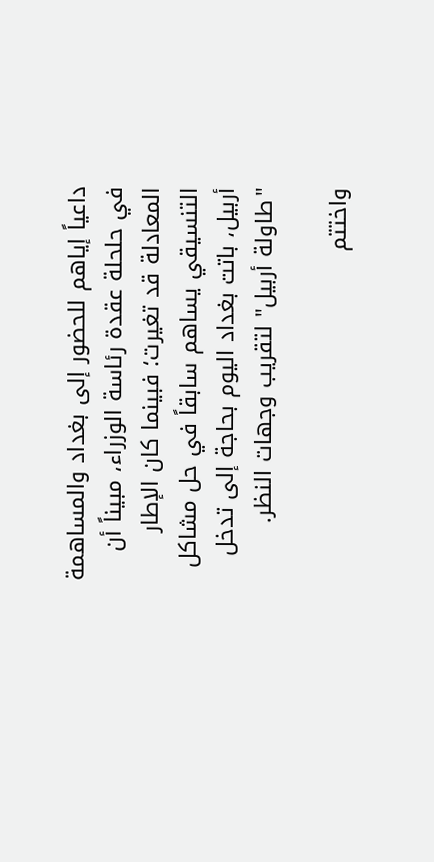داعياً إياهم للحضور إلى بغداد والمساهمة في حلحلة عقدة رئاسة الوزراء، مبيناً أن المعادلة قد تغيرت؛ فبينما كان الإطار التنسيقي يساهم سابقاً في حل مشاكل أربيل، باتت بغداد اليوم بحاجة إلى تدخل "طاولة أربيل" لتقريب وجهات النظر.

واختتم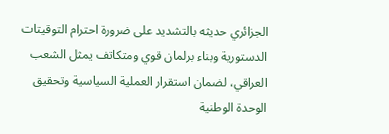الجزائري حديثه بالتشديد على ضرورة احترام التوقيتات الدستورية وبناء برلمان قوي ومتكاتف يمثل الشعب العراقي، لضمان استقرار العملية السياسية وتحقيق الوحدة الوطنية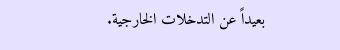بعيداً عن التدخلات الخارجية.